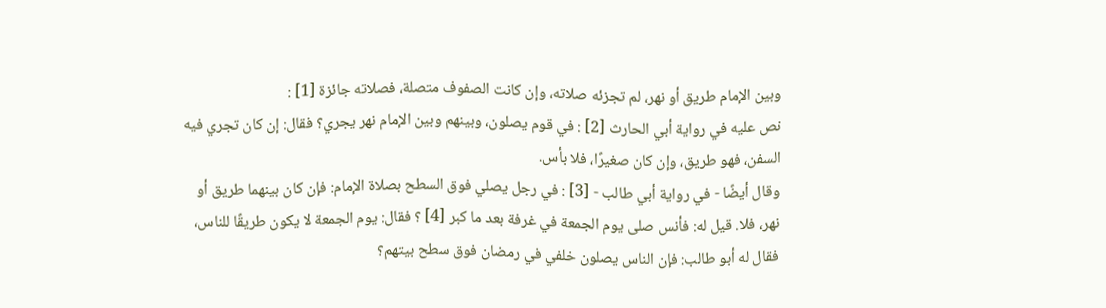وبين الإمام طريق أو نهر، لم تجزئه صلاته، وإن كانت الصفوف متصلة، فصلاته جائزة [1] :
نص عليه في رواية أبي الحارث [2] : في قوم يصلون، وبينهم وبين الإمام نهر يجري؟ فقال: إن كان تجري فيه السفن، فهو طريق، وإن كان صغيرًا، فلا بأس.
وقال أيضًا - في رواية أبي طالب - [3] : في رجل يصلي فوق السطح بصلاة الإمام: فإن كان بينهما طريق أو نهر، فلا. قيل له: فأنس صلى يوم الجمعة في غرفة بعد ما كبر [4] ؟ فقال: يوم الجمعة لا يكون طريقًا للناس، فقال له أبو طالب: فإن الناس يصلون خلفي في رمضان فوق سطح بيتهم؟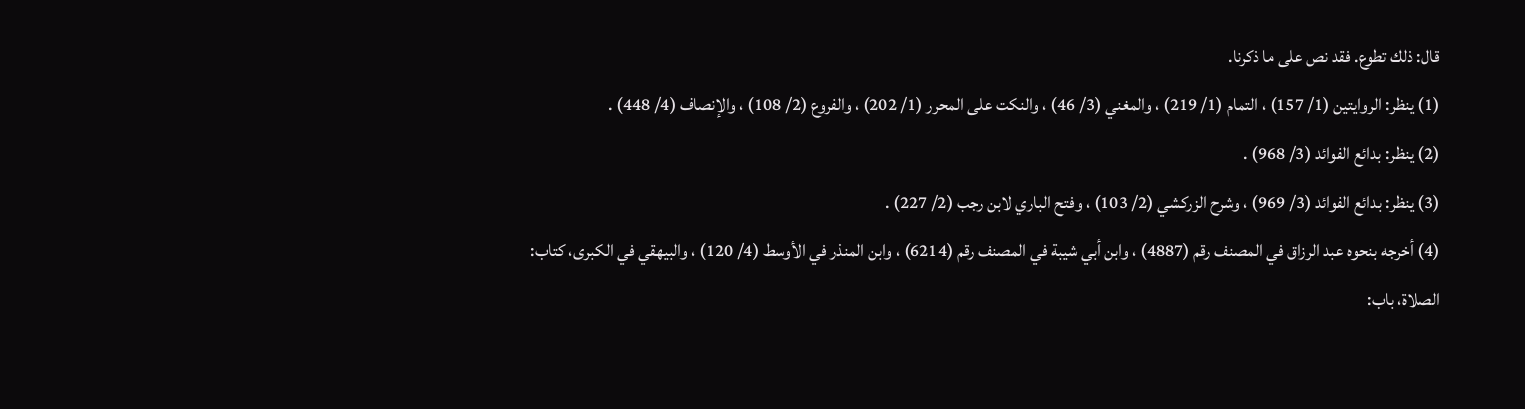قال: ذلك تطوع. فقد نص على ما ذكرنا.
(1) ينظر: الروايتين (1/ 157) ، التمام (1/ 219) ، والمغني (3/ 46) ، والنكت على المحرر (1/ 202) ، والفروع (2/ 108) ، والإنصاف (4/ 448) .
(2) ينظر: بدائع الفوائد (3/ 968) .
(3) ينظر: بدائع الفوائد (3/ 969) ، وشرح الزركشي (2/ 103) ، وفتح الباري لابن رجب (2/ 227) .
(4) أخرجه بنحوه عبد الرزاق في المصنف رقم (4887) ، وابن أبي شيبة في المصنف رقم (6214) ، وابن المنذر في الأوسط (4/ 120) ، والبيهقي في الكبرى، كتاب: الصلاة، باب: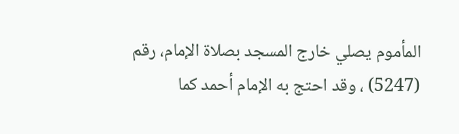المأموم يصلي خارج المسجد بصلاة الإمام، رقم (5247) ، وقد احتج به الإمام أحمد كما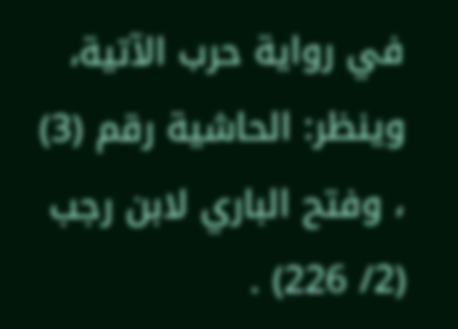في رواية حرب الآتية، وينظر: الحاشية رقم (3) ، وفتح الباري لابن رجب (2/ 226) .